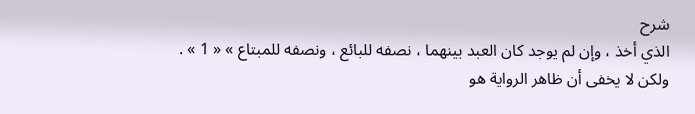شرح
الذي أخذ ، وإن لم يوجد كان العبد بينهما ، نصفه للبائع ، ونصفه للمبتاع » « 1 » .
ولكن لا يخفى أن ظاهر الرواية هو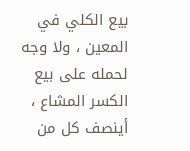بيع الكلي في المعين ، ولا وجه لحمله على بيع الكسر المشاع ، أينصف كل من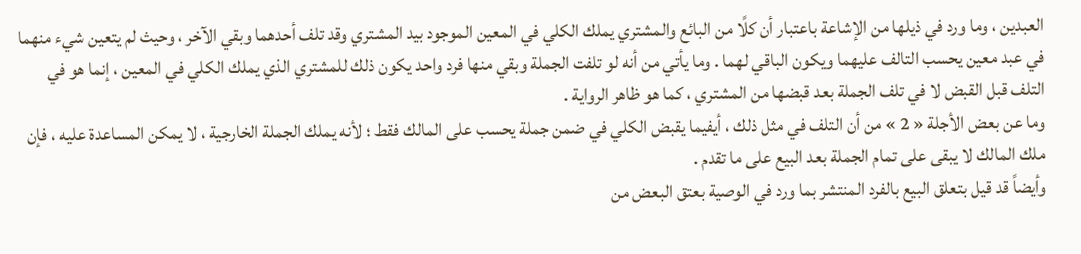العبدين ، وما ورد في ذيلها من الإشاعة باعتبار أن كلًا من البائع والمشتري يملك الكلي في المعين الموجود بيد المشتري وقد تلف أحدهما وبقي الآخر ، وحيث لم يتعين شيء منهما في عبد معين يحسب التالف عليهما ويكون الباقي لهما . وما يأتي من أنه لو تلفت الجملة وبقي منها فرد واحد يكون ذلك للمشتري الذي يملك الكلي في المعين ، إنما هو في التلف قبل القبض لا في تلف الجملة بعد قبضها من المشتري ، كما هو ظاهر الرواية .
وما عن بعض الأجلة « 2 » من أن التلف في مثل ذلك ، أيفيما يقبض الكلي في ضمن جملة يحسب على المالك فقط ؛ لأنه يملك الجملة الخارجية ، لا يمكن المساعدة عليه ، فإن ملك المالك لا يبقى على تمام الجملة بعد البيع على ما تقدم .
وأيضاً قد قيل بتعلق البيع بالفرد المنتشر بما ورد في الوصية بعتق البعض من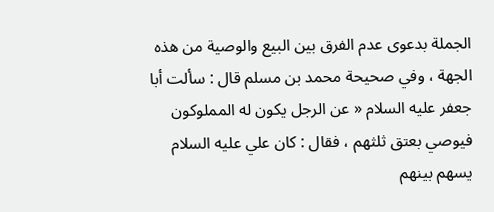الجملة بدعوى عدم الفرق بين البيع والوصية من هذه الجهة ، وفي صحيحة محمد بن مسلم قال : سألت أبا جعفر عليه السلام « عن الرجل يكون له المملوكون فيوصي بعتق ثلثهم ، فقال : كان علي عليه السلام يسهم بينهم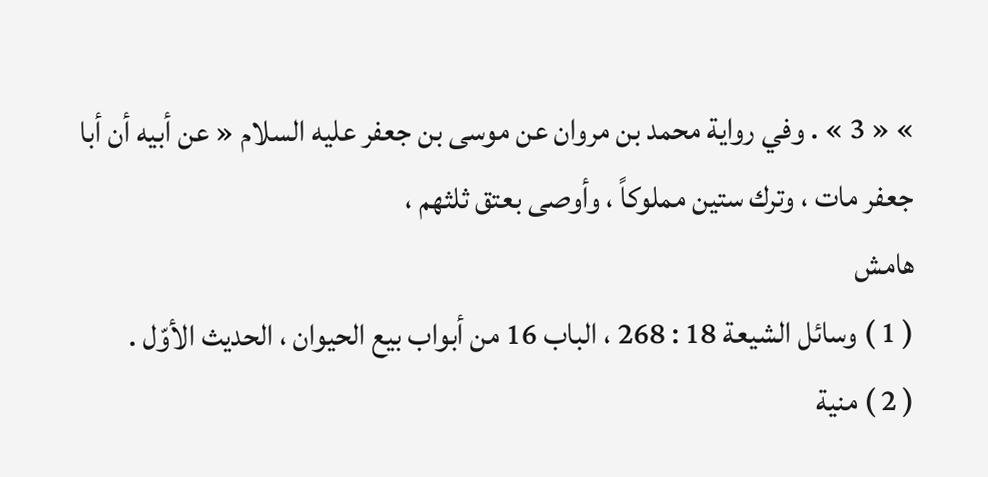» « 3 » . وفي رواية محمد بن مروان عن موسى بن جعفر عليه السلام « عن أبيه أن أبا جعفر مات ، وترك ستين مملوكاً ، وأوصى بعتق ثلثهم ،
هامش
( 1 ) وسائل الشيعة 18 : 268 ، الباب 16 من أبواب بيع الحيوان ، الحديث الأوّل .
( 2 ) منية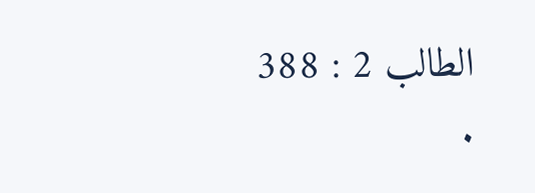الطالب 2 : 388 .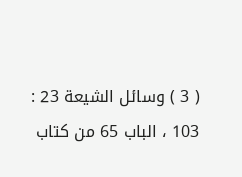( 3 ) وسائل الشيعة 23 : 103 ، الباب 65 من كتاب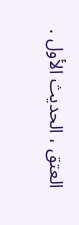العتق ، الحديث الأول .